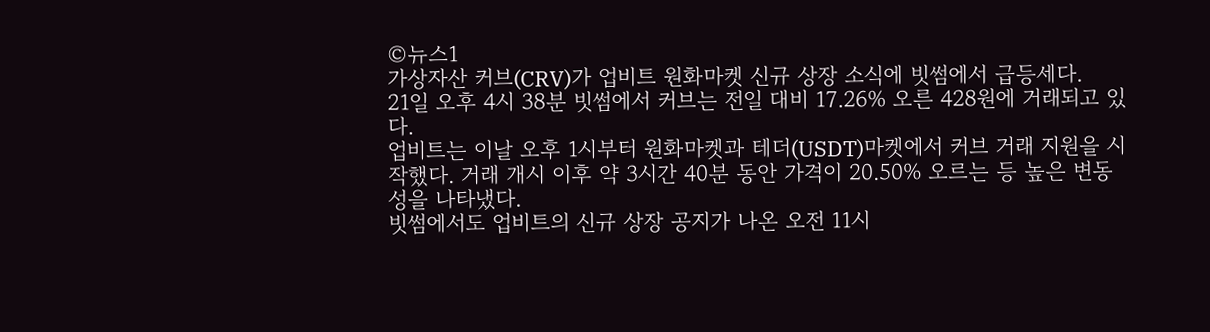©뉴스1
가상자산 커브(CRV)가 업비트 원화마켓 신규 상장 소식에 빗썸에서 급등세다.
21일 오후 4시 38분 빗썸에서 커브는 전일 대비 17.26% 오른 428원에 거래되고 있다.
업비트는 이날 오후 1시부터 원화마켓과 테더(USDT)마켓에서 커브 거래 지원을 시작했다. 거래 개시 이후 약 3시간 40분 동안 가격이 20.50% 오르는 등 높은 변동성을 나타냈다.
빗썸에서도 업비트의 신규 상장 공지가 나온 오전 11시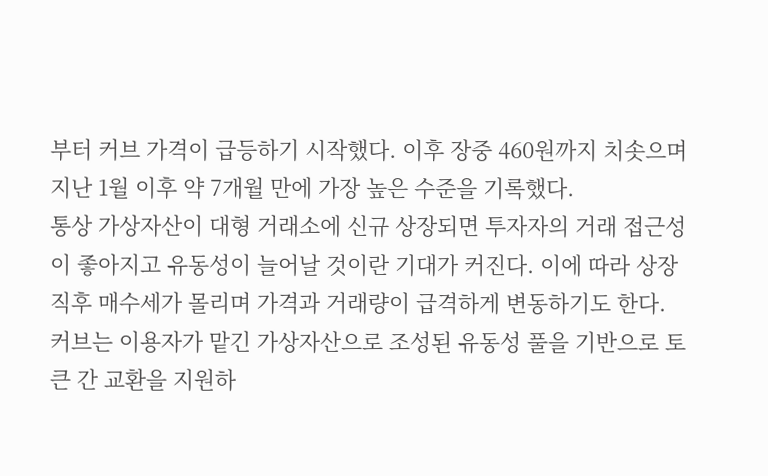부터 커브 가격이 급등하기 시작했다. 이후 장중 460원까지 치솟으며 지난 1월 이후 약 7개월 만에 가장 높은 수준을 기록했다.
통상 가상자산이 대형 거래소에 신규 상장되면 투자자의 거래 접근성이 좋아지고 유동성이 늘어날 것이란 기대가 커진다. 이에 따라 상장 직후 매수세가 몰리며 가격과 거래량이 급격하게 변동하기도 한다.
커브는 이용자가 맡긴 가상자산으로 조성된 유동성 풀을 기반으로 토큰 간 교환을 지원하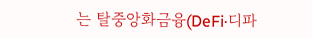는 탈중앙화금융(DeFi·디파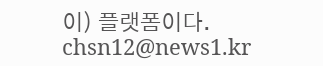이) 플랫폼이다.
chsn12@news1.kr